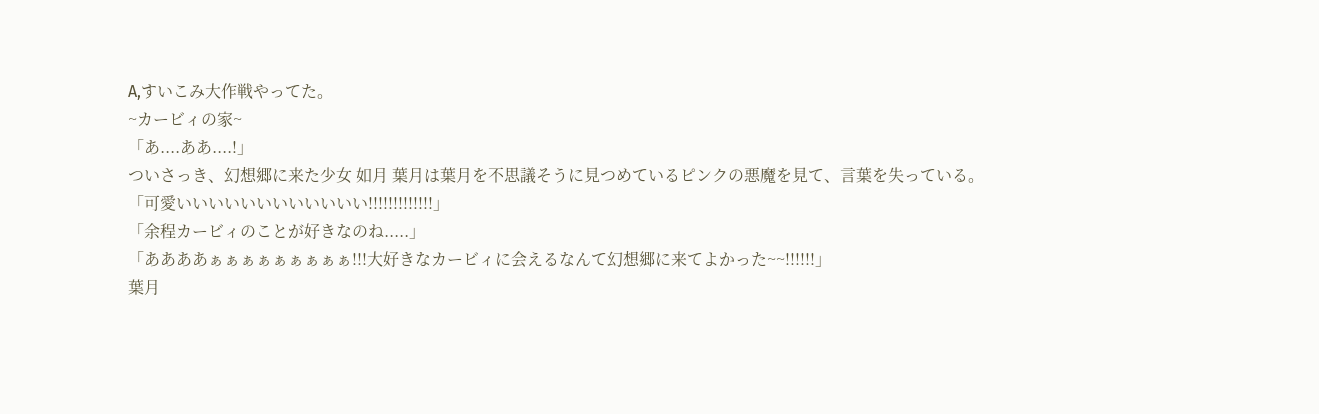A,すいこみ大作戦やってた。
~カービィの家~
「あ....ああ....!」
ついさっき、幻想郷に来た少女 如月 葉月は葉月を不思議そうに見つめているピンクの悪魔を見て、言葉を失っている。
「可愛いいいいいいいいいいいい!!!!!!!!!!!!!」
「余程カービィのことが好きなのね.....」
「ああああぁぁぁぁぁぁぁぁぁ!!!大好きなカービィに会えるなんて幻想郷に来てよかった~~!!!!!!」
葉月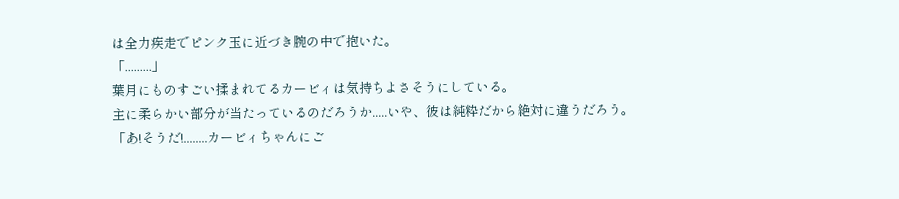は全力疾走でピンク玉に近づき腕の中で抱いた。
「.........」
葉月にものすごい揉まれてるカービィは気持ちよさそうにしている。
主に柔らかい部分が当たっているのだろうか.....いや、彼は純粋だから絶対に違うだろう。
「あ!そうだ!........カービィちゃんにご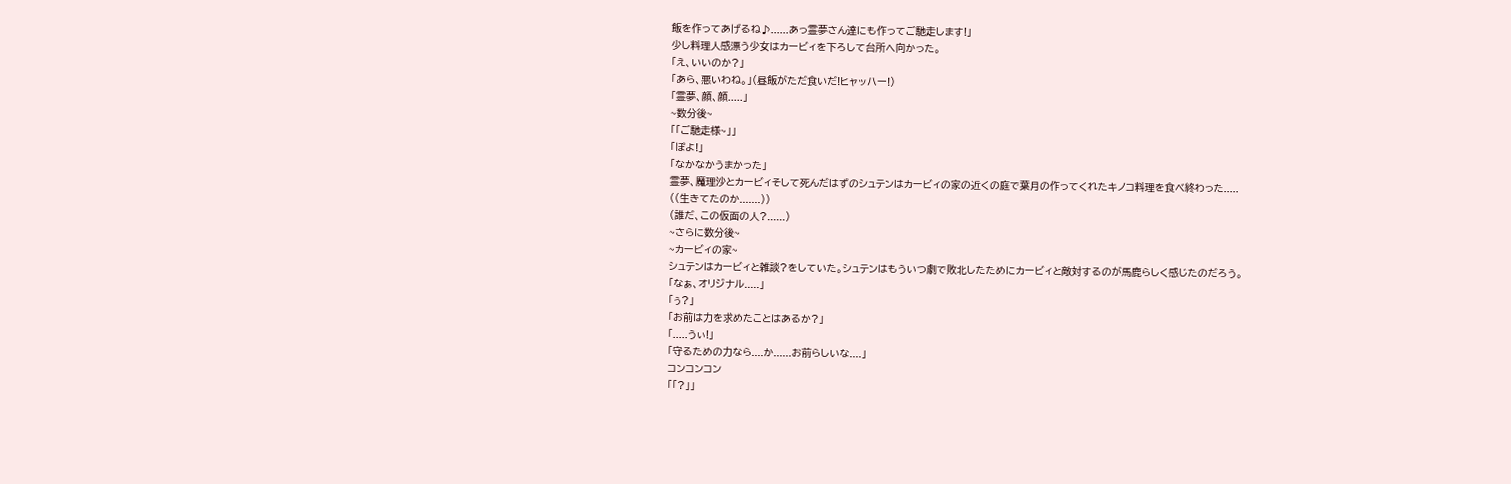飯を作ってあげるね♪......あっ霊夢さん達にも作ってご馳走します!」
少し料理人感漂う少女はカービィを下ろして台所へ向かった。
「え、いいのか?」
「あら、悪いわね。」(昼飯がただ食いだ!ヒャッハー!)
「霊夢、顔、顔.....」
~数分後~
「「ご馳走様~」」
「ぽよ!」
「なかなかうまかった」
霊夢、魔理沙とカービィそして死んだはずのシュテンはカービィの家の近くの庭で葉月の作ってくれたキノコ料理を食べ終わった.....
((生きてたのか.......))
(誰だ、この仮面の人?......)
~さらに数分後~
~カービィの家~
シュテンはカービィと雑談?をしていた。シュテンはもういつ劇で敗北したためにカービィと敵対するのが馬鹿らしく感じたのだろう。
「なぁ、オリジナル.....」
「ぅ?」
「お前は力を求めたことはあるか?」
「.....うぃ!」
「守るための力なら....か......お前らしいな....」
コンコンコン
「「?」」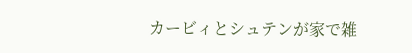カービィとシュテンが家で雑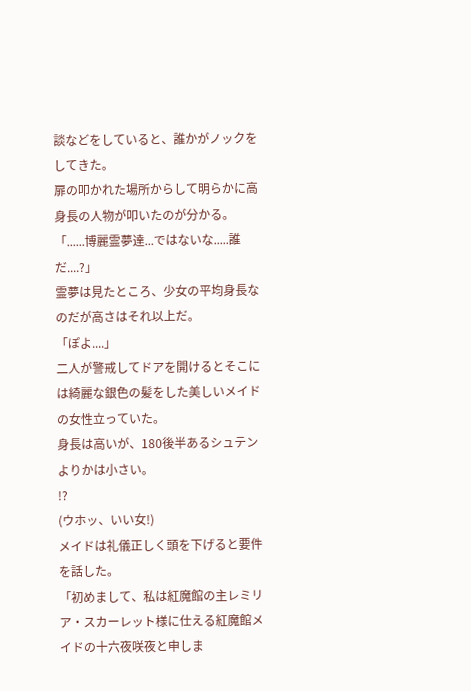談などをしていると、誰かがノックをしてきた。
扉の叩かれた場所からして明らかに高身長の人物が叩いたのが分かる。
「......博麗霊夢達...ではないな.....誰だ....?」
霊夢は見たところ、少女の平均身長なのだが高さはそれ以上だ。
「ぽよ....」
二人が警戒してドアを開けるとそこには綺麗な銀色の髪をした美しいメイドの女性立っていた。
身長は高いが、180後半あるシュテンよりかは小さい。
!?
(ウホッ、いい女!)
メイドは礼儀正しく頭を下げると要件を話した。
「初めまして、私は紅魔館の主レミリア・スカーレット様に仕える紅魔館メイドの十六夜咲夜と申しま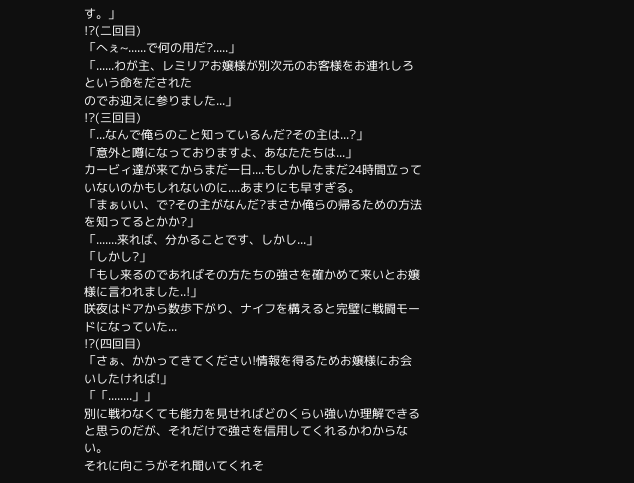す。」
!?(二回目)
「へぇ~......で何の用だ?.....」
「......わが主、レミリアお嬢様が別次元のお客様をお連れしろという命をだされた
のでお迎えに参りました...」
!?(三回目)
「...なんで俺らのこと知っているんだ?その主は...?」
「意外と噂になっておりますよ、あなたたちは...」
カービィ達が来てからまだ一日....もしかしたまだ24時間立っていないのかもしれないのに....あまりにも早すぎる。
「まぁいい、で?その主がなんだ?まさか俺らの帰るための方法を知ってるとかか?」
「.......来れば、分かることです、しかし...」
「しかし?」
「もし来るのであればその方たちの強さを確かめて来いとお嬢様に言われました..!」
咲夜はドアから数歩下がり、ナイフを構えると完璧に戦闘モードになっていた...
!?(四回目)
「さぁ、かかってきてください!情報を得るためお嬢様にお会いしたければ!」
「「........」」
別に戦わなくても能力を見せればどのくらい強いか理解できると思うのだが、それだけで強さを信用してくれるかわからない。
それに向こうがそれ聞いてくれそ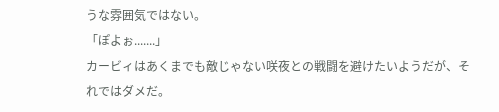うな雰囲気ではない。
「ぽよぉ.......」
カービィはあくまでも敵じゃない咲夜との戦闘を避けたいようだが、それではダメだ。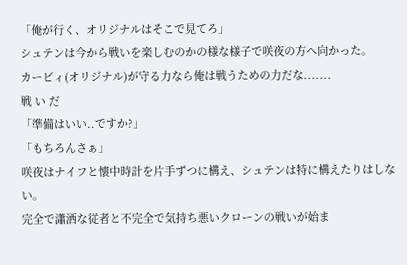「俺が行く、オリジナルはそこで見てろ」
シュテンは今から戦いを楽しむのかの様な様子で咲夜の方へ向かった。
カービィ(オリジナル)が守る力なら俺は戦うための力だな.......
戦 い だ
「準備はいい..ですか?」
「もちろんさぁ」
咲夜はナイフと懐中時計を片手ずつに構え、シュテンは特に構えたりはしない。
完全で瀟洒な従者と不完全で気持ち悪いクローンの戦いが始ま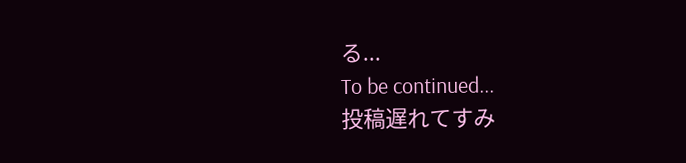る...
To be continued...
投稿遅れてすみ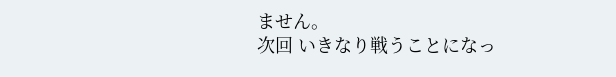ません。
次回 いきなり戦うことになっ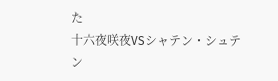た
十六夜咲夜VSシャテン・シュテン